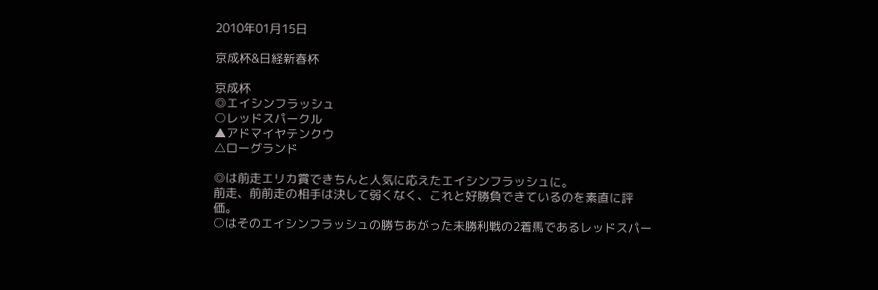2010年01月15日

京成杯&日経新春杯

京成杯
◎エイシンフラッシュ
○レッドスパークル
▲アドマイヤテンクウ
△ローグランド

◎は前走エリカ賞できちんと人気に応えたエイシンフラッシュに。
前走、前前走の相手は決して弱くなく、これと好勝負できているのを素直に評価。
○はそのエイシンフラッシュの勝ちあがった未勝利戦の2着馬であるレッドスパー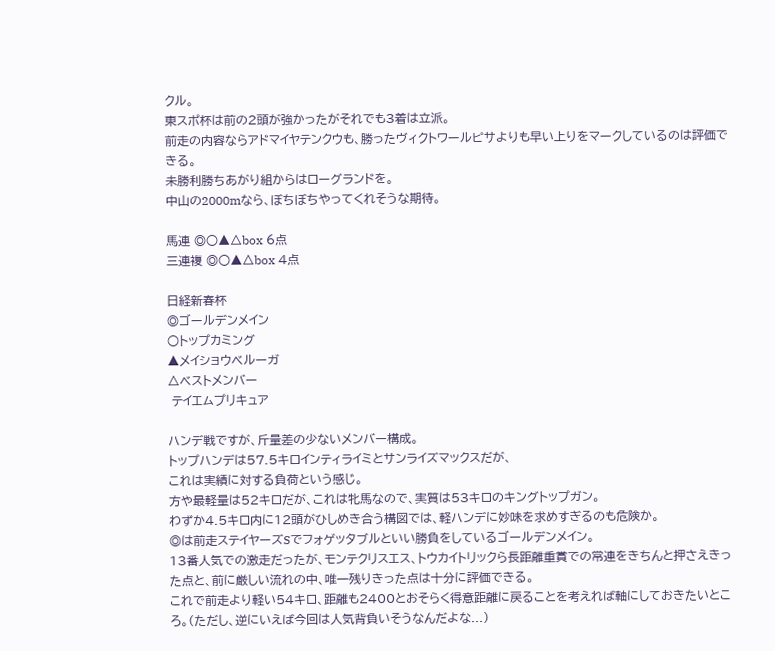クル。
東スポ杯は前の2頭が強かったがそれでも3着は立派。
前走の内容ならアドマイヤテンクウも、勝ったヴィクトワールピサよりも早い上りをマークしているのは評価できる。
未勝利勝ちあがり組からはローグランドを。
中山の2000mなら、ぼちぼちやってくれそうな期待。

馬連 ◎○▲△box 6点
三連複 ◎○▲△box 4点

日経新春杯
◎ゴールデンメイン
○トップカミング
▲メイショウベルーガ
△ベストメンバー
 テイエムプリキュア

ハンデ戦ですが、斤量差の少ないメンバー構成。
トップハンデは57.5キロインティライミとサンライズマックスだが、
これは実績に対する負荷という感じ。
方や最軽量は52キロだが、これは牝馬なので、実質は53キロのキングトップガン。
わずか4.5キロ内に12頭がひしめき合う構図では、軽ハンデに妙味を求めすぎるのも危険か。
◎は前走ステイヤーズSでフォゲッタブルといい勝負をしているゴールデンメイン。
13番人気での激走だったが、モンテクリスエス、トウカイトリックら長距離重賞での常連をきちんと押さえきった点と、前に厳しい流れの中、唯一残りきった点は十分に評価できる。
これで前走より軽い54キロ、距離も2400とおそらく得意距離に戻ることを考えれば軸にしておきたいところ。(ただし、逆にいえば今回は人気背負いそうなんだよな...)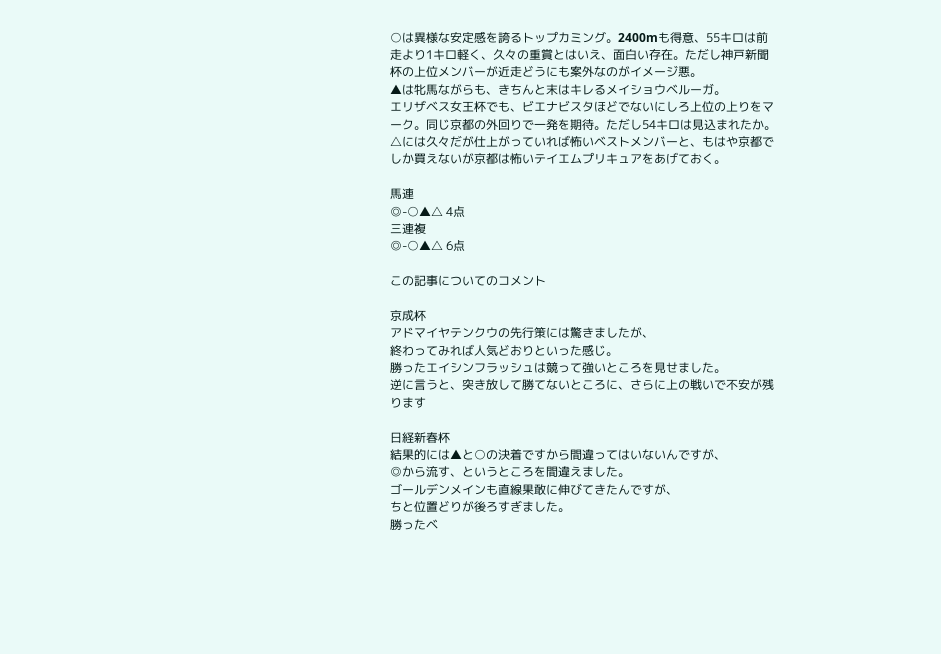○は異様な安定感を誇るトップカミング。2400mも得意、55キロは前走より1キロ軽く、久々の重賞とはいえ、面白い存在。ただし神戸新聞杯の上位メンバーが近走どうにも案外なのがイメージ悪。
▲は牝馬ながらも、きちんと末はキレるメイショウベルーガ。
エリザベス女王杯でも、ビエナビスタほどでないにしろ上位の上りをマーク。同じ京都の外回りで一発を期待。ただし54キロは見込まれたか。
△には久々だが仕上がっていれば怖いベストメンバーと、もはや京都でしか買えないが京都は怖いテイエムプリキュアをあげておく。

馬連
◎-○▲△ 4点
三連複
◎-○▲△ 6点

この記事についてのコメント

京成杯
アドマイヤテンクウの先行策には驚きましたが、
終わってみれば人気どおりといった感じ。
勝ったエイシンフラッシュは競って強いところを見せました。
逆に言うと、突き放して勝てないところに、さらに上の戦いで不安が残ります

日経新春杯
結果的には▲と○の決着ですから間違ってはいないんですが、
◎から流す、というところを間違えました。
ゴールデンメインも直線果敢に伸びてきたんですが、
ちと位置どりが後ろすぎました。
勝ったベ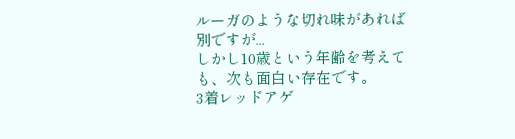ルーガのような切れ味があれば別ですが...
しかし10歳という年齢を考えても、次も面白い存在です。
3着レッドアゲ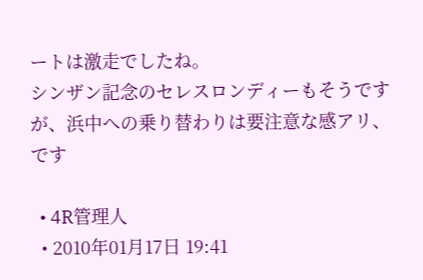ートは激走でしたね。
シンザン記念のセレスロンディーもそうですが、浜中への乗り替わりは要注意な感アリ、です

  • 4R管理人
  • 2010年01月17日 19:41